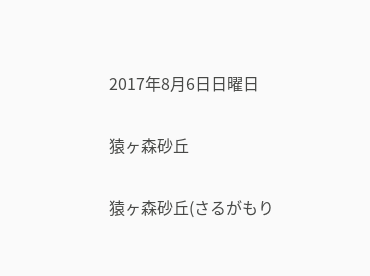2017年8月6日日曜日

猿ヶ森砂丘

猿ヶ森砂丘(さるがもり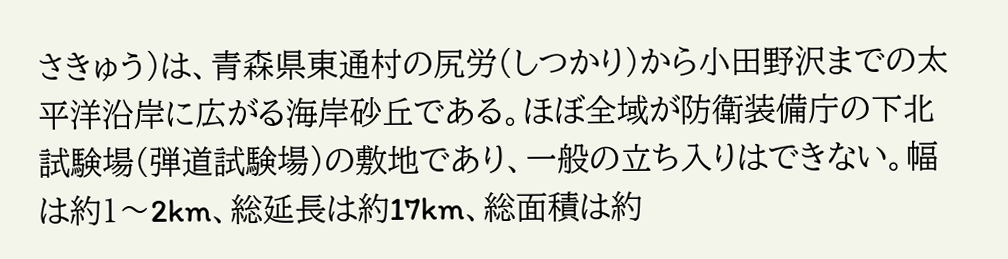さきゅう)は、青森県東通村の尻労(しつかり)から小田野沢までの太平洋沿岸に広がる海岸砂丘である。ほぼ全域が防衛装備庁の下北試験場(弾道試験場)の敷地であり、一般の立ち入りはできない。幅は約1〜2km、総延長は約17km、総面積は約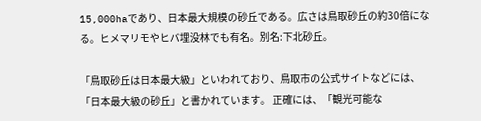15,000haであり、日本最大規模の砂丘である。広さは鳥取砂丘の約30倍になる。ヒメマリモやヒバ埋没林でも有名。別名:下北砂丘。

「鳥取砂丘は日本最大級」といわれており、鳥取市の公式サイトなどには、「日本最大級の砂丘」と書かれています。 正確には、「観光可能な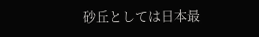砂丘としては日本最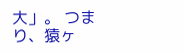大」。 つまり、猿ヶ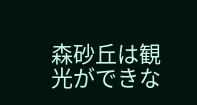森砂丘は観光ができな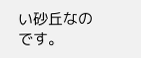い砂丘なのです。